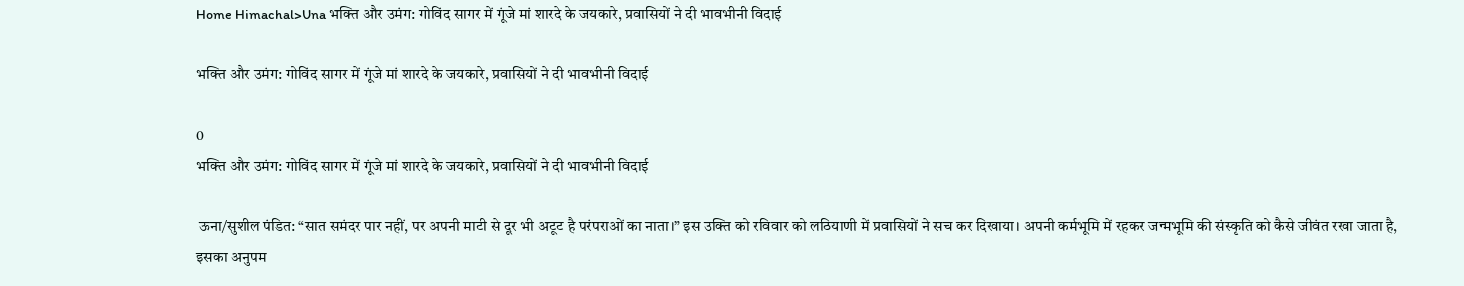Home Himachal>Una भक्ति और उमंग: गोविंद सागर में गूंजे मां शारदे के जयकारे, प्रवासियों ने दी भावभीनी विदाई

भक्ति और उमंग: गोविंद सागर में गूंजे मां शारदे के जयकारे, प्रवासियों ने दी भावभीनी विदाई

0
भक्ति और उमंग: गोविंद सागर में गूंजे मां शारदे के जयकारे, प्रवासियों ने दी भावभीनी विदाई

 ऊना/सुशील पंडित: “सात समंदर पार नहीं, पर अपनी माटी से दूर भी अटूट है परंपराओं का नाता।” इस उक्ति को रविवार को लठियाणी में प्रवासियों ने सच कर दिखाया। अपनी कर्मभूमि में रहकर जन्मभूमि की संस्कृति को कैसे जीवंत रखा जाता है, इसका अनुपम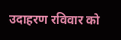उदाहरण रविवार को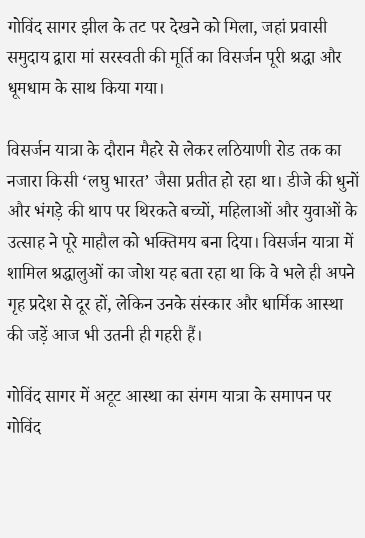गोविंद सागर झील के तट पर देखने को मिला, जहां प्रवासी समुदाय द्वारा मां सरस्वती की मूर्ति का विसर्जन पूरी श्रद्धा और धूमधाम के साथ किया गया।

विसर्जन यात्रा के दौरान मैहरे से लेकर लठियाणी रोड तक का नजारा किसी ‘लघु भारत’ जैसा प्रतीत हो रहा था। डीजे की धुनों और भंगड़े की थाप पर थिरकते बच्चों, महिलाओं और युवाओं के उत्साह ने पूरे माहौल को भक्तिमय बना दिया। विसर्जन यात्रा में शामिल श्रद्धालुओं का जोश यह बता रहा था कि वे भले ही अपने गृह प्रदेश से दूर हों, लेकिन उनके संस्कार और धार्मिक आस्था की जड़ें आज भी उतनी ही गहरी हैं।

गोविंद सागर में अटूट आस्था का संगम यात्रा के समापन पर गोविंद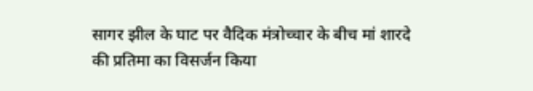सागर झील के घाट पर वैदिक मंत्रोच्चार के बीच मां शारदे की प्रतिमा का विसर्जन किया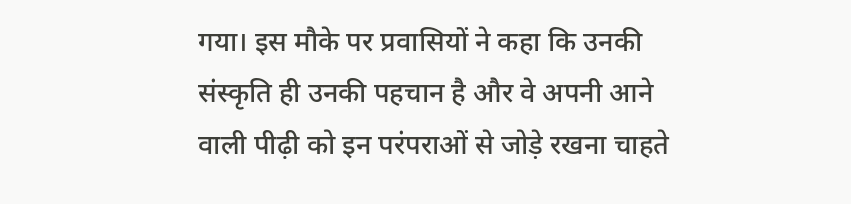गया। इस मौके पर प्रवासियों ने कहा कि उनकी संस्कृति ही उनकी पहचान है और वे अपनी आने वाली पीढ़ी को इन परंपराओं से जोड़े रखना चाहते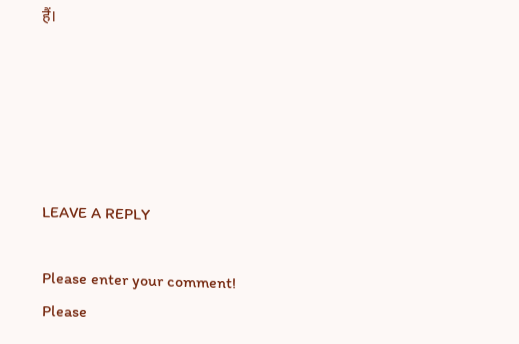हैं।





LEAVE A REPLY

Please enter your comment!
Please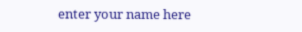enter your name here